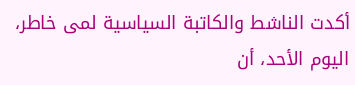أكدت الناشط والكاتبة السياسية لمى خاطر، اليوم الأحد، أن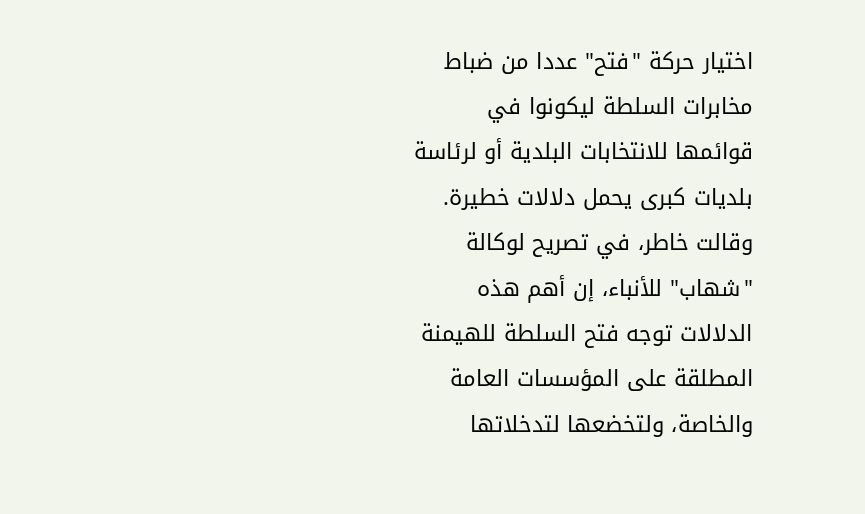اختيار حركة "فتح" عددا من ضباط مخابرات السلطة ليكونوا في قوائمها للانتخابات البلدية أو لرئاسة بلديات كبرى يحمل دلالات خطيرة.
وقالت خاطر، في تصريح لوكالة "شهاب" للأنباء، إن أهم هذه الدلالات توجه فتح السلطة للهيمنة المطلقة على المؤسسات العامة والخاصة، ولتخضعها لتدخلاتها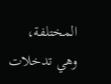المختلفة، وهي تدخلات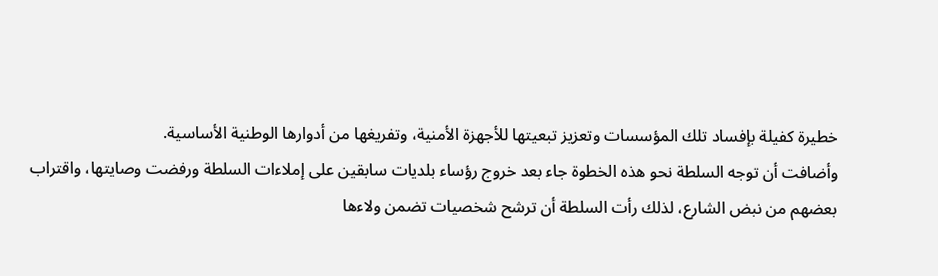خطيرة كفيلة بإفساد تلك المؤسسات وتعزيز تبعيتها للأجهزة الأمنية، وتفريغها من أدوارها الوطنية الأساسية.
وأضافت أن توجه السلطة نحو هذه الخطوة جاء بعد خروج رؤساء بلديات سابقين على إملاءات السلطة ورفضت وصايتها، واقتراب بعضهم من نبض الشارع، لذلك رأت السلطة أن ترشح شخصيات تضمن ولاءها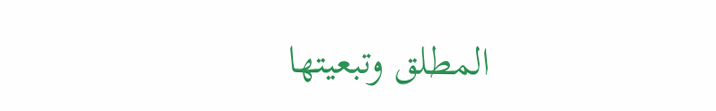المطلق وتبعيتها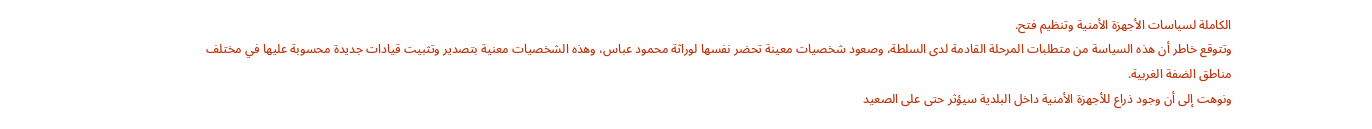الكاملة لسياسات الأجهزة الأمنية وتنظيم فتح.
وتتوقع خاطر أن هذه السياسة من متطلبات المرحلة القادمة لدى السلطة، وصعود شخصيات معينة تحضر نفسها لوراثة محمود عباس، وهذه الشخصيات معنية بتصدير وتثبيت قيادات جديدة محسوبة عليها في مختلف مناطق الضفة الغربية.
ونوهت إلى أن وجود ذراع للأجهزة الأمنية داخل البلدية سيؤثر حتى على الصعيد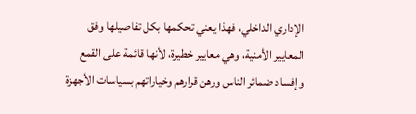الإداري الداخلي، فهذا يعني تحكمها بكل تفاصيلها وفق المعايير الأمنية، وهي معايير خطيرة، لأنها قائمة على القمع وإفساد ضمائر الناس ورهن قرارهم وخياراتهم بسياسات الأجهزة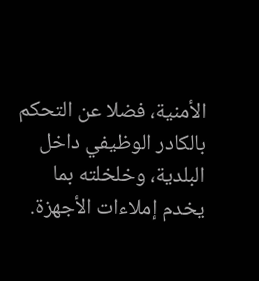الأمنية، فضلا عن التحكم بالكادر الوظيفي داخل البلدية، وخلخلته بما يخدم إملاءات الأجهزة.